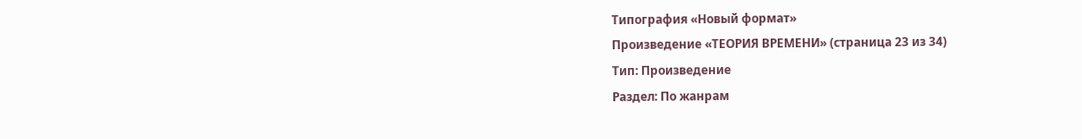Типография «Новый формат»
Произведение «ТЕОРИЯ ВРЕМЕНИ» (страница 23 из 34)
Тип: Произведение
Раздел: По жанрам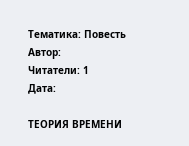Тематика: Повесть
Автор:
Читатели: 1
Дата:

ТЕОРИЯ ВРЕМЕНИ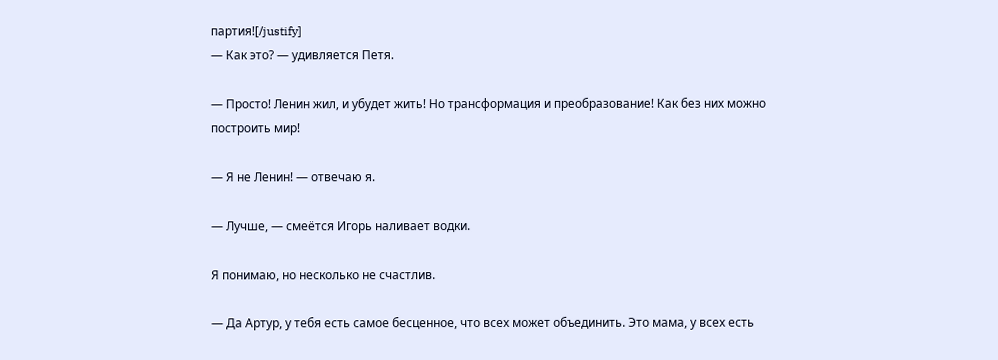партия![/justify]
— Как это? — удивляется Петя.

— Просто! Ленин жил, и убудет жить! Но трансформация и преобразование! Как без них можно построить мир!

— Я не Ленин! — отвечаю я.

— Лучше, — смеётся Игорь наливает водки.

Я понимаю, но несколько не счастлив.

— Да Артур, у тебя есть самое бесценное, что всех может объединить. Это мама, у всех есть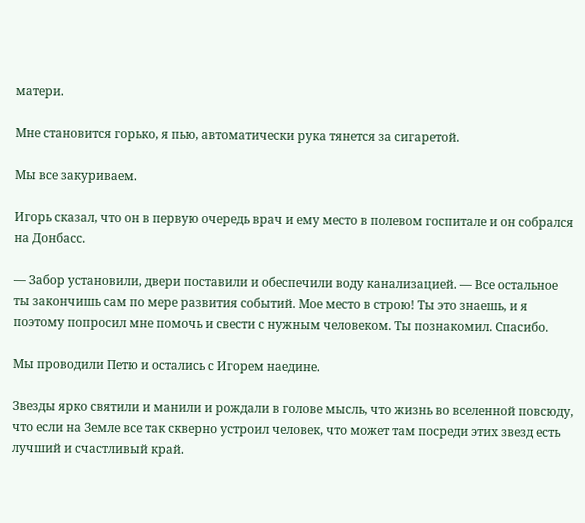матери.

Мне становится горько, я пью, автоматически рука тянется за сигаретой.

Мы все закуриваем.

Игорь сказал, что он в первую очередь врач и ему место в полевом госпитале и он собрался на Донбасс.

— Забор установили, двери поставили и обеспечили воду канализацией. — Все остальное ты закончишь сам по мере развития событий. Мое место в строю! Ты это знаешь, и я поэтому попросил мне помочь и свести с нужным человеком. Ты познакомил. Спасибо.

Мы проводили Петю и остались с Игорем наедине.

Звезды ярко святили и манили и рождали в голове мысль, что жизнь во вселенной повсюду, что если на Земле все так скверно устроил человек, что может там посреди этих звезд есть лучший и счастливый край.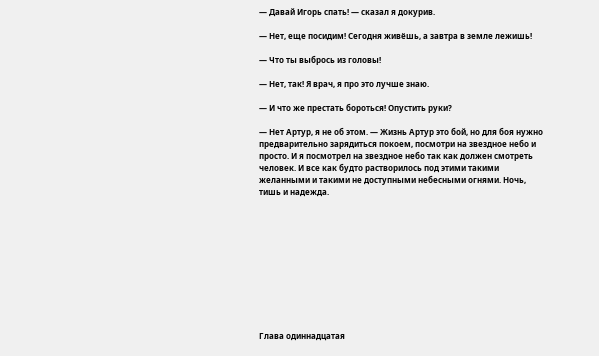— Давай Игорь спать! — сказал я докурив.

— Нет, еще посидим! Сегодня живёшь, а завтра в земле лежишь!

— Что ты выбрось из головы!

— Нет, так! Я врач, я про это лучше знаю.

— И что же престать бороться! Опустить руки?

— Нет Артур, я не об этом. — Жизнь Артур это бой, но для боя нужно предварительно зарядиться покоем, посмотри на звездное небо и просто. И я посмотрел на звездное небо так как должен смотреть человек. И все как будто растворилось под этими такими желанными и такими не доступными небесными огнями. Ночь, тишь и надежда.











Глава одиннадцатая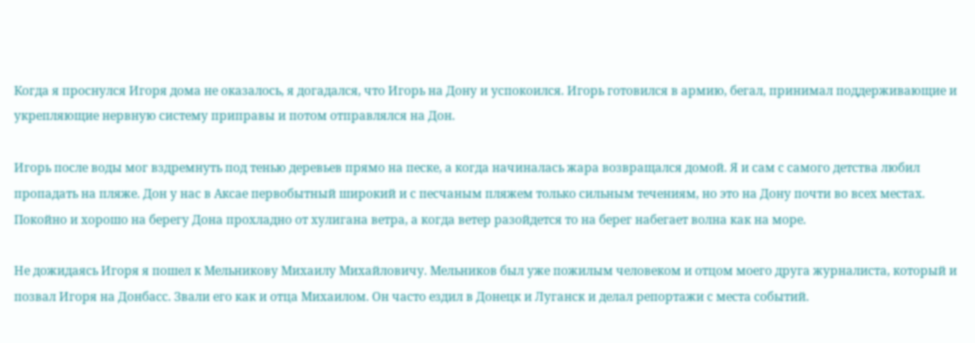Когда я проснулся Игоря дома не оказалось, я догадался, что Игорь на Дону и успокоился. Игорь готовился в армию, бегал, принимал поддерживающие и укрепляющие нервную систему приправы и потом отправлялся на Дон.

Игорь после воды мог вздремнуть под тенью деревьев прямо на песке, а когда начиналась жара возвращался домой. Я и сам с самого детства любил пропадать на пляже. Дон у нас в Аксае первобытный широкий и с песчаным пляжем только сильным течениям, но это на Дону почти во всех местах. Покойно и хорошо на берегу Дона прохладно от хулигана ветра, а когда ветер разойдется то на берег набегает волна как на море.

Не дожидаясь Игоря я пошел к Мельникову Михаилу Михайловичу. Мельников был уже пожилым человеком и отцом моего друга журналиста, который и позвал Игоря на Донбасс. Звали его как и отца Михаилом. Он часто ездил в Донецк и Луганск и делал репортажи с места событий.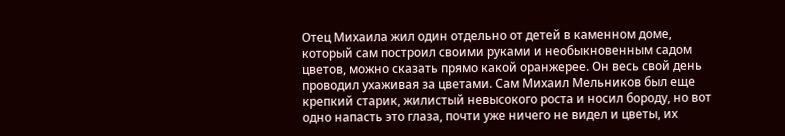Отец Михаила жил один отдельно от детей в каменном доме, который сам построил своими руками и необыкновенным садом цветов, можно сказать прямо какой оранжерее. Он весь свой день проводил ухаживая за цветами. Сам Михаил Мельников был еще крепкий старик, жилистый невысокого роста и носил бороду, но вот одно напасть это глаза, почти уже ничего не видел и цветы, их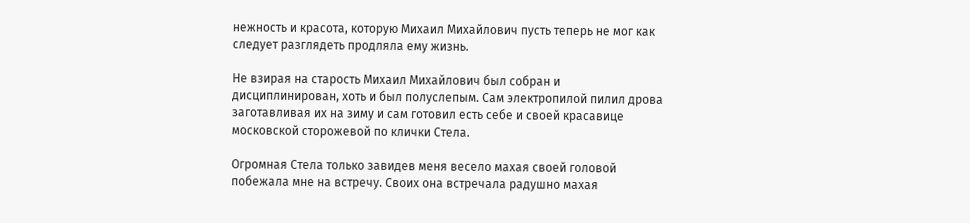нежность и красота, которую Михаил Михайлович пусть теперь не мог как следует разглядеть продляла ему жизнь.

Не взирая на старость Михаил Михайлович был собран и дисциплинирован, хоть и был полуслепым. Сам электропилой пилил дрова заготавливая их на зиму и сам готовил есть себе и своей красавице московской сторожевой по клички Стела.

Огромная Стела только завидев меня весело махая своей головой побежала мне на встречу. Своих она встречала радушно махая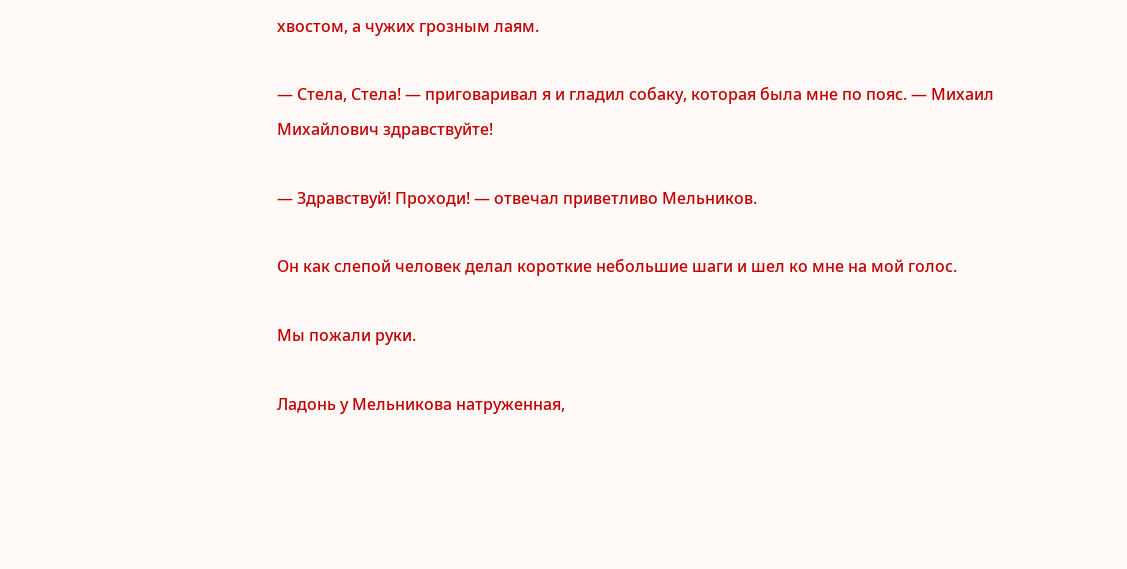хвостом, а чужих грозным лаям.

— Стела, Стела! — приговаривал я и гладил собаку, которая была мне по пояс. — Михаил Михайлович здравствуйте!

— Здравствуй! Проходи! — отвечал приветливо Мельников.

Он как слепой человек делал короткие небольшие шаги и шел ко мне на мой голос.

Мы пожали руки.

Ладонь у Мельникова натруженная,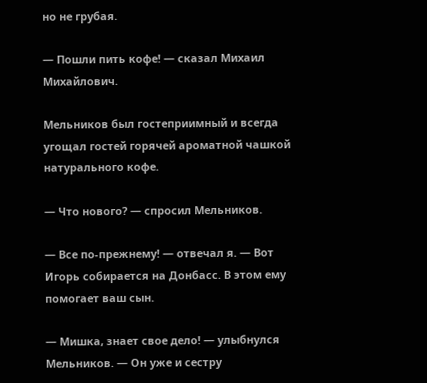но не грубая.

— Пошли пить кофе! — сказал Михаил Михайлович.

Мельников был гостеприимный и всегда угощал гостей горячей ароматной чашкой натурального кофе.

— Что нового? — спросил Мельников.

— Все по-прежнему! — отвечал я. — Вот Игорь собирается на Донбасс. В этом ему помогает ваш сын.

— Мишка, знает свое дело! — улыбнулся Мельников. — Он уже и сестру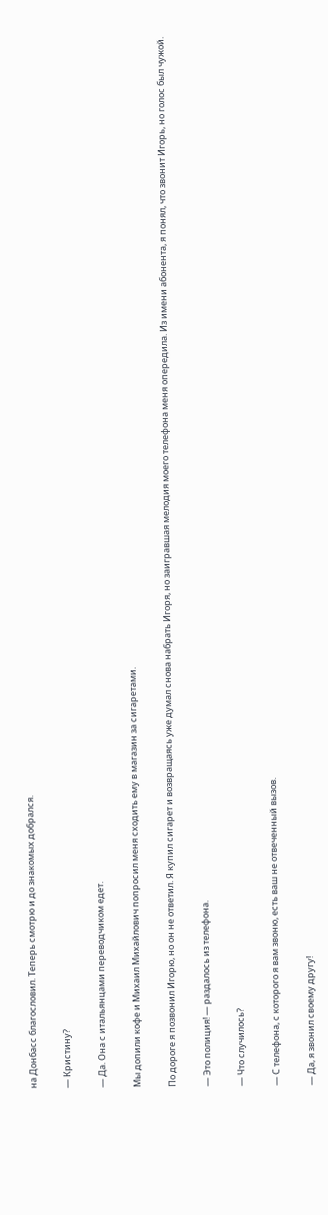на Донбасс благословил. Теперь смотрю и до знакомых добрался.

— Кристину?

— Да. Она с итальянцами переводчиком едет.

Мы допили кофе и Михаил Михайлович попросил меня сходить ему в магазин за сигаретами.

По дороге я позвонил Игорю, но он не ответил. Я купил сигарет и возвращаясь уже думал снова набрать Игоря, но заигравшая мелодия моего телефона меня опередила. Из имени абонента, я понял, что звонит Игорь, но голос был чужой.

— Это полиция! — раздалось из телефона.

— Что случилось?

— С телефона, с которого я вам звоню, есть ваш не отвеченный вызов.

— Да, я звонил своему другу!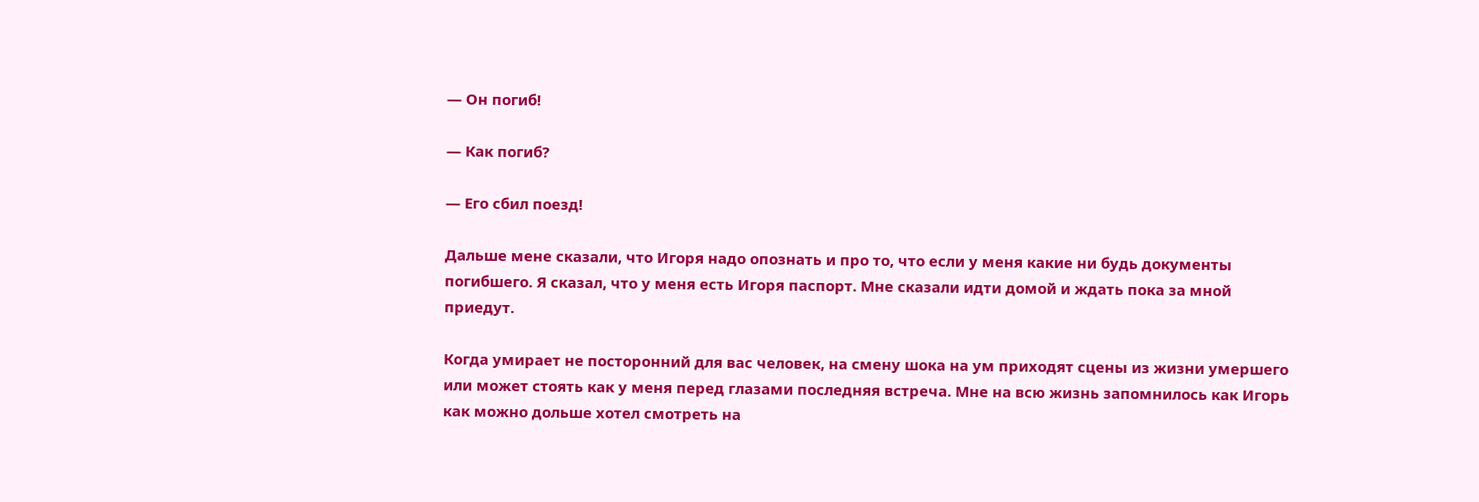— Он погиб!

— Как погиб?

— Его сбил поезд!

Дальше мене сказали, что Игоря надо опознать и про то, что если у меня какие ни будь документы погибшего. Я сказал, что у меня есть Игоря паспорт. Мне сказали идти домой и ждать пока за мной приедут.

Когда умирает не посторонний для вас человек, на смену шока на ум приходят сцены из жизни умершего или может стоять как у меня перед глазами последняя встреча. Мне на всю жизнь запомнилось как Игорь как можно дольше хотел смотреть на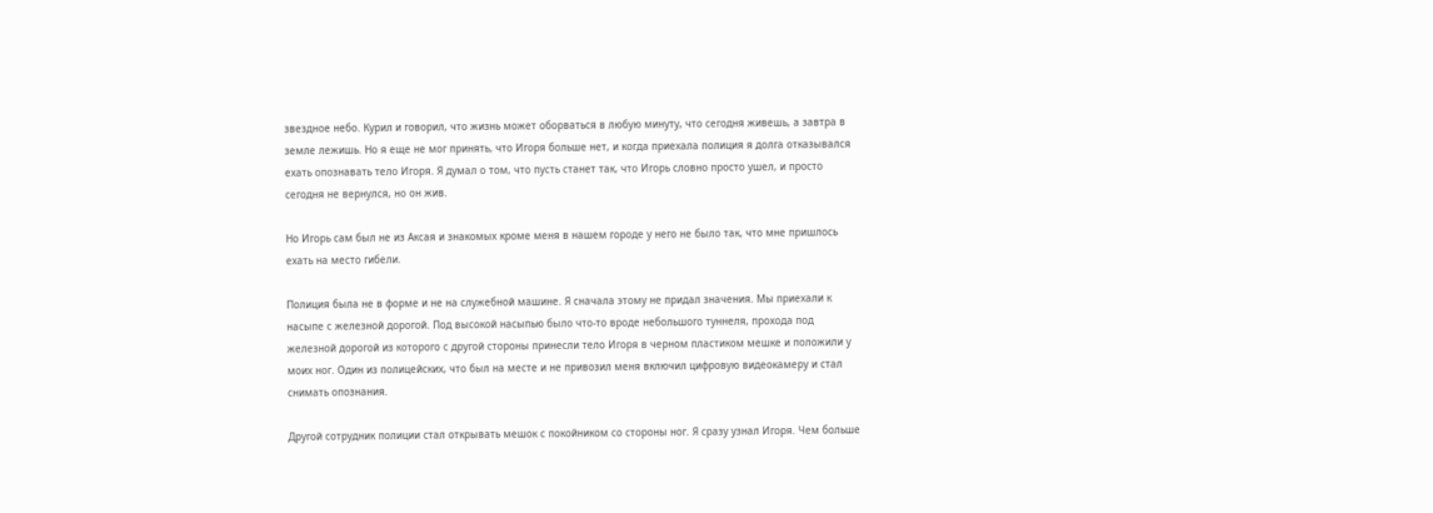звездное небо. Курил и говорил, что жизнь может оборваться в любую минуту, что сегодня живешь, а завтра в земле лежишь. Но я еще не мог принять, что Игоря больше нет, и когда приехала полиция я долга отказывался ехать опознавать тело Игоря. Я думал о том, что пусть станет так, что Игорь словно просто ушел, и просто сегодня не вернулся, но он жив.

Но Игорь сам был не из Аксая и знакомых кроме меня в нашем городе у него не было так, что мне пришлось ехать на место гибели.

Полиция была не в форме и не на служебной машине. Я сначала этому не придал значения. Мы приехали к насыпе с железной дорогой. Под высокой насыпью было что-то вроде небольшого туннеля, прохода под железной дорогой из которого с другой стороны принесли тело Игоря в черном пластиком мешке и положили у моих ног. Один из полицейских, что был на месте и не привозил меня включил цифровую видеокамеру и стал снимать опознания.

Другой сотрудник полиции стал открывать мешок с покойником со стороны ног. Я сразу узнал Игоря. Чем больше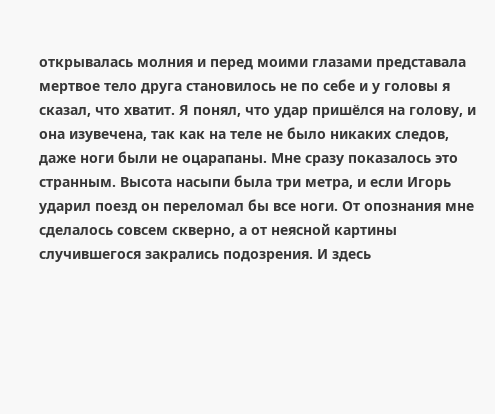открывалась молния и перед моими глазами представала мертвое тело друга становилось не по себе и у головы я сказал, что хватит. Я понял, что удар пришёлся на голову, и она изувечена, так как на теле не было никаких следов, даже ноги были не оцарапаны. Мне сразу показалось это странным. Высота насыпи была три метра, и если Игорь ударил поезд он переломал бы все ноги. От опознания мне сделалось совсем скверно, а от неясной картины случившегося закрались подозрения. И здесь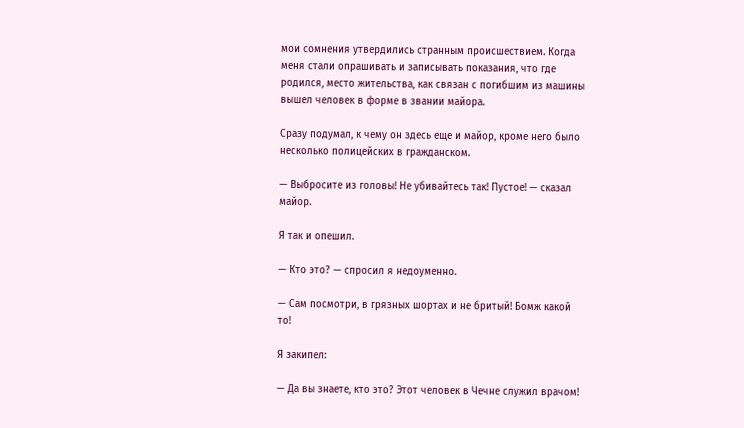мои сомнения утвердились странным происшествием. Когда меня стали опрашивать и записывать показания, что где родился, место жительства, как связан с погибшим из машины вышел человек в форме в звании майора.

Сразу подумал, к чему он здесь еще и майор, кроме него было несколько полицейских в гражданском.

— Выбросите из головы! Не убивайтесь так! Пустое! — сказал майор.

Я так и опешил.

— Кто это? — спросил я недоуменно.

— Сам посмотри, в грязных шортах и не бритый! Бомж какой то!

Я закипел:

— Да вы знаете, кто это? Этот человек в Чечне служил врачом!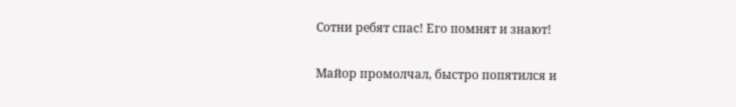Сотни ребят спас! Его помнят и знают!

Майор промолчал, быстро попятился и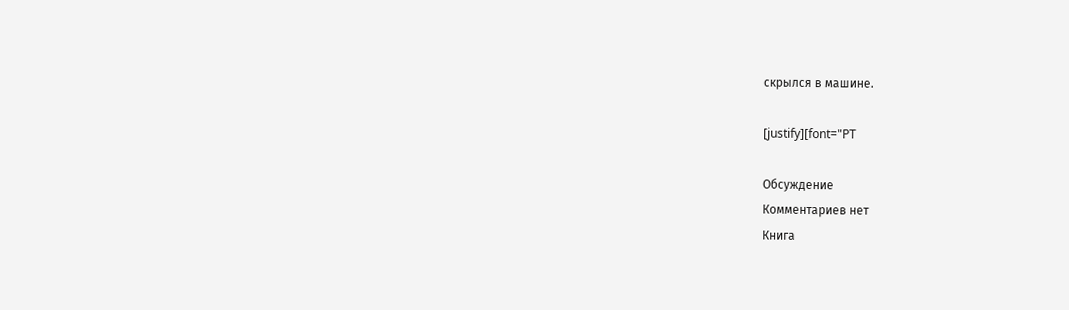скрылся в машине.

[justify][font="PT

Обсуждение
Комментариев нет
Книга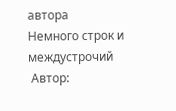автора
Немного строк и междустрочий
 Автор: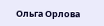Ольга Орлова